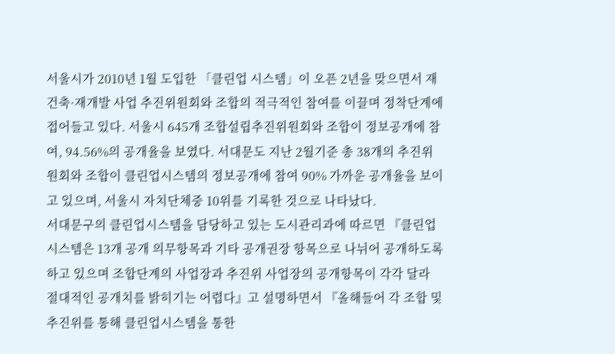서울시가 2010년 1월 도입한 「클린업 시스템」이 오픈 2년을 맞으면서 재건축·재개발 사업 추진위원회와 조합의 적극적인 참여를 이끌며 정착단계에 접어들고 있다. 서울시 645개 조합설립추진위원회와 조합이 정보공개에 참여, 94.56%의 공개율을 보였다. 서대문도 지난 2월기준 총 38개의 추진위원회와 조합이 클린업시스템의 정보공개에 참여 90% 가까운 공개율을 보이고 있으며, 서울시 자치단체중 10위를 기록한 것으로 나타났다.
서대문구의 클린업시스템을 담당하고 있는 도시관리과에 따르면 『클린업시스템은 13개 공개 의무항목과 기타 공개권장 항목으로 나뉘어 공개하도록 하고 있으며 조합단계의 사업장과 추진위 사업장의 공개항목이 각각 달라 절대적인 공개치를 밝히기는 어렵다』고 설명하면서 『올해들어 각 조합 및 추진위를 통해 클린업시스템을 통한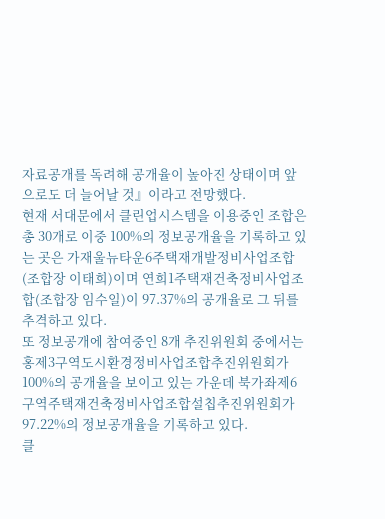자료공개를 독려해 공개율이 높아진 상태이며 앞으로도 더 늘어날 것』이라고 전망했다.
현재 서대문에서 클린업시스템을 이용중인 조합은 총 30개로 이중 100%의 정보공개율을 기록하고 있는 곳은 가재울뉴타운6주택재개발정비사업조합(조합장 이태희)이며 연희1주택재건축정비사업조합(조합장 임수일)이 97.37%의 공개율로 그 뒤를 추격하고 있다.
또 정보공개에 참여중인 8개 추진위원회 중에서는 홍제3구역도시환경정비사업조합추진위원회가 100%의 공개율을 보이고 있는 가운데 북가좌제6구역주택재건축정비사업조합설칩추진위원회가 97.22%의 정보공개율을 기록하고 있다.
클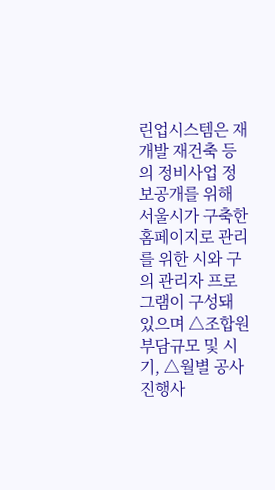린업시스템은 재개발 재건축 등의 정비사업 정보공개를 위해 서울시가 구축한 홈페이지로 관리를 위한 시와 구의 관리자 프로그램이 구성돼 있으며 △조합원 부담규모 및 시기, △월별 공사진행사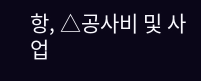항, △공사비 및 사업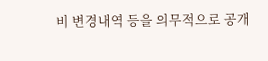비 변경내역 등을 의무적으로 공개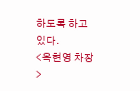하도록 하고 있다.
<옥현영 차장>